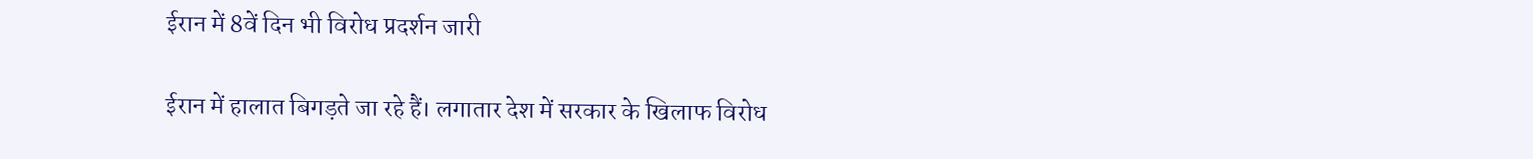ईरान में 8वें दिन भी विरोध प्रदर्शन जारी

ईरान में हालात बिगड़ते जा रहे हैं। लगातार देश में सरकार के खिलाफ विरोध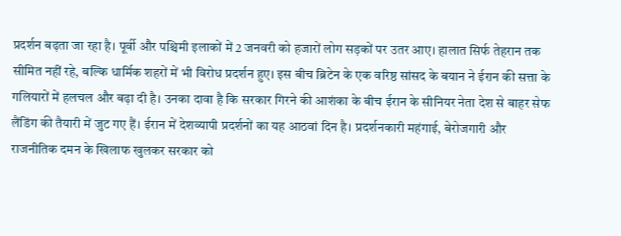प्रदर्शन बढ़ता जा रहा है। पूर्वी और पश्चिमी इलाकों में 2 जनवरी को हजारों लोग सड़कों पर उतर आए। हालात सिर्फ तेहरान तक सीमित नहीं रहे, बल्कि धार्मिक शहरों में भी विरोध प्रदर्शन हुए। इस बीच ब्रिटेन के एक वरिष्ठ सांसद के बयान ने ईरान की सत्ता के गलियारों में हलचल और बढ़ा दी है। उनका दावा है कि सरकार गिरने की आशंका के बीच ईरान के सीनियर नेता देश से बाहर सेफ लैंडिंग की तैयारी में जुट गए हैं। ईरान में देशव्यापी प्रदर्शनों का यह आठवां दिन है। प्रदर्शनकारी महंगाई, बेरोजगारी और राजनीतिक दमन के खिलाफ खुलकर सरकार को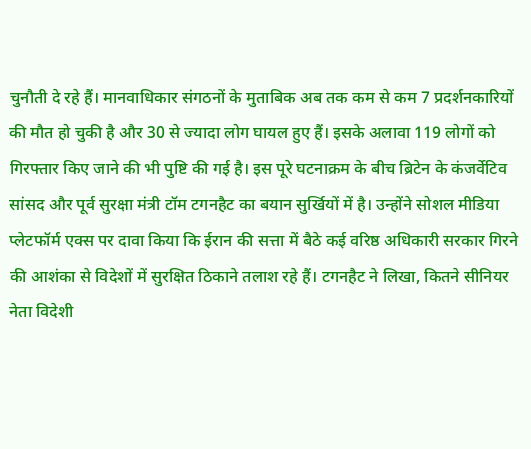चुनौती दे रहे हैं। मानवाधिकार संगठनों के मुताबिक अब तक कम से कम 7 प्रदर्शनकारियों की मौत हो चुकी है और 30 से ज्यादा लोग घायल हुए हैं। इसके अलावा 119 लोगों को गिरफ्तार किए जाने की भी पुष्टि की गई है। इस पूरे घटनाक्रम के बीच ब्रिटेन के कंजर्वेटिव सांसद और पूर्व सुरक्षा मंत्री टॉम टगनहैट का बयान सुर्खियों में है। उन्होंने सोशल मीडिया प्लेटफॉर्म एक्स पर दावा किया कि ईरान की सत्ता में बैठे कई वरिष्ठ अधिकारी सरकार गिरने की आशंका से विदेशों में सुरक्षित ठिकाने तलाश रहे हैं। टगनहैट ने लिखा, कितने सीनियर नेता विदेशी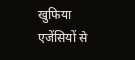खुफिया एजेंसियों से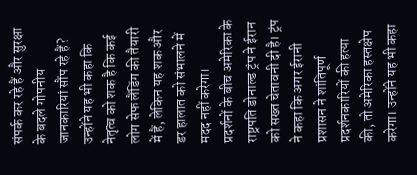संपर्क कर रहे हैं और सुरक्षा के बदले गोपनीय जानकारियां सौंप रहे हैं? उन्होंने यह भी कहा कि नेतृत्व को शक है कि कई लोग सेफ लैंडिंग की तैयारी में हैं, लेकिन यह शक और डर हालात को संभालने में मदद नहीं करेगा।
प्रदर्शनों के बीच अमेरिका के राष्ट्रपति डोनाल्ड ट्रंप ने ईरान को सख्त चेतावनी दी है। ट्रंप ने कहा कि अगर ईरानी प्रशासन ने शांतिपूर्ण प्रदर्शनकारियों की हत्या की, तो अमेरिका हस्तक्षेप करेगा। उन्होंने यह भी कहा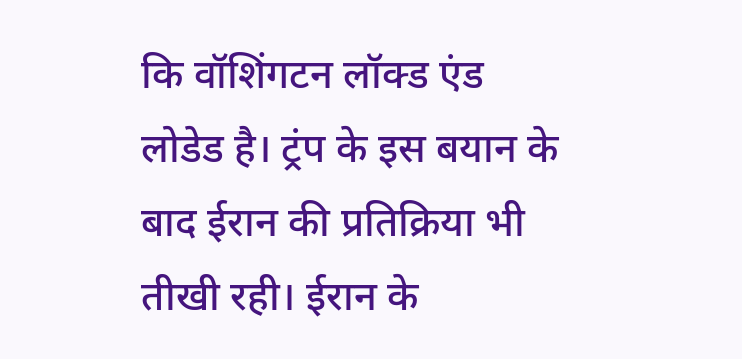कि वॉशिंगटन लॉक्ड एंड लोडेड है। ट्रंप के इस बयान के बाद ईरान की प्रतिक्रिया भी तीखी रही। ईरान के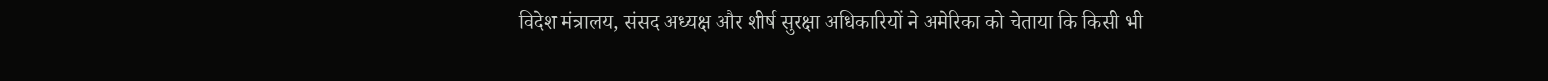विदेश मंत्रालय, संसद अध्यक्ष और शीर्ष सुरक्षा अधिकारियों ने अमेरिका को चेताया कि किसी भी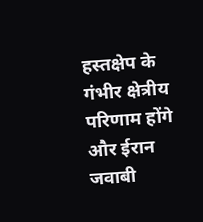हस्तक्षेप के गंभीर क्षेत्रीय परिणाम होंगे और ईरान जवाबी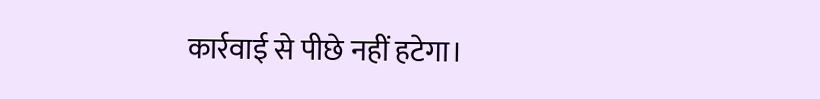कार्रवाई से पीछे नहीं हटेगा।